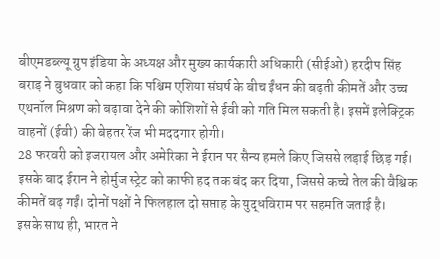बीएमडब्ल्यू ग्रुप इंडिया के अध्यक्ष और मुख्य कार्यकारी अधिकारी (सीईओ) हरदीप सिंह बराड़ ने बुधवार को कहा कि पश्चिम एशिया संघर्ष के बीच ईंधन की बढ़ती कीमतें और उच्च एथनॉल मिश्रण को बढ़ावा देने की कोशिशों से ईवी को गति मिल सकती है। इसमें इलेक्ट्रिक वाहनों (ईवी) की बेहतर रेंज भी मददगार होगी।
28 फरवरी को इजरायल और अमेरिका ने ईरान पर सैन्य हमले किए जिससे लड़ाई छिड़ गई। इसके बाद ईरान ने होर्मुज स्ट्रेट को काफी हद तक बंद कर दिया, जिससे कच्चे तेल की वैश्विक कीमतें बढ़ गईं। दोनों पक्षों ने फिलहाल दो सप्ताह के युद्धविराम पर सहमति जताई है।
इसके साथ ही, भारत ने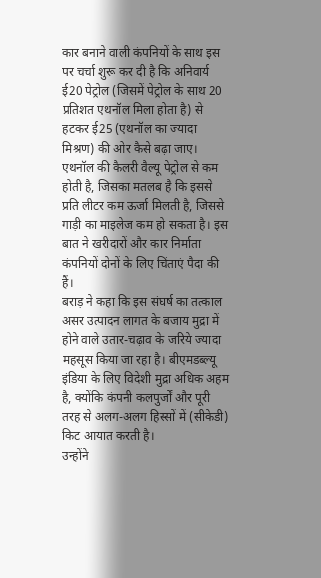कार बनाने वाली कंपनियों के साथ इस पर चर्चा शुरू कर दी है कि अनिवार्य ई20 पेट्रोल (जिसमें पेट्रोल के साथ 20 प्रतिशत एथनॉल मिला होता है) से हटकर ई25 (एथनॉल का ज्यादा मिश्रण) की ओर कैसे बढ़ा जाए। एथनॉल की कैलरी वैल्यू पेट्रोल से कम होती है, जिसका मतलब है कि इससे प्रति लीटर कम ऊर्जा मिलती है, जिससे गाड़ी का माइलेज कम हो सकता है। इस बात ने खरीदारों और कार निर्माता कंपनियों दोनों के लिए चिंताएं पैदा की हैं।
बराड़ ने कहा कि इस संघर्ष का तत्काल असर उत्पादन लागत के बजाय मुद्रा में होने वाले उतार-चढ़ाव के जरिये ज्यादा महसूस किया जा रहा है। बीएमडब्ल्यू इंडिया के लिए विदेशी मुद्रा अधिक अहम है, क्योंकि कंपनी कलपुर्जों और पूरी तरह से अलग-अलग हिस्सों में (सीकेडी) किट आयात करती है।
उन्होंने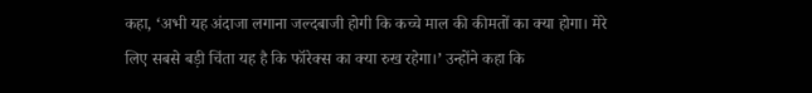कहा, ‘अभी यह अंदाजा लगाना जल्दबाजी होगी कि कच्चे माल की कीमतों का क्या होगा। मेरे लिए सबसे बड़ी चिंता यह है कि फॉरेक्स का क्या रुख रहेगा।’ उन्होंने कहा कि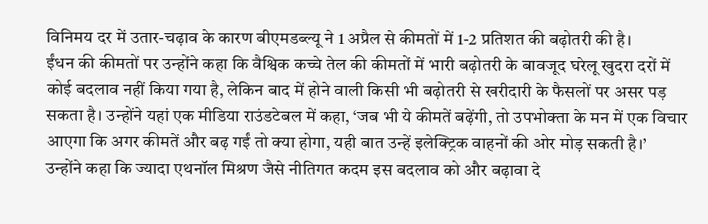विनिमय दर में उतार-चढ़ाव के कारण बीएमडब्ल्यू ने 1 अप्रैल से कीमतों में 1-2 प्रतिशत की बढ़ोतरी की है।
ईंधन की कीमतों पर उन्होंने कहा कि वैश्विक कच्चे तेल की कीमतों में भारी बढ़ोतरी के बावजूद घरेलू खुदरा दरों में कोई बदलाव नहीं किया गया है, लेकिन बाद में होने वाली किसी भी बढ़ोतरी से खरीदारी के फैसलों पर असर पड़ सकता है। उन्होंने यहां एक मीडिया राउंडटेबल में कहा, ‘जब भी ये कीमतें बढ़ेंगी, तो उपभोक्ता के मन में एक विचार आएगा कि अगर कीमतें और बढ़ गईं तो क्या होगा, यही बात उन्हें इलेक्ट्रिक वाहनों की ओर मोड़ सकती है।’
उन्होंने कहा कि ज्यादा एथनॉल मिश्रण जैसे नीतिगत कदम इस बदलाव को और बढ़ावा दे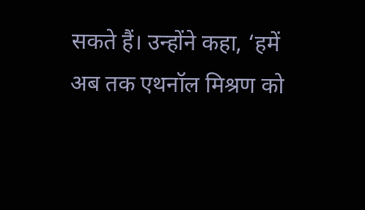सकते हैं। उन्होंने कहा, ‘हमें अब तक एथनॉल मिश्रण को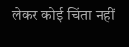लेकर कोई चिंता नहीं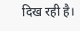दिख रही है।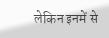लेकिन इनमें से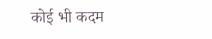कोई भी कदम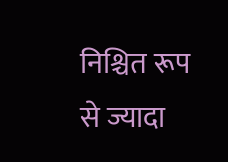निश्चित रूप से ज्यादा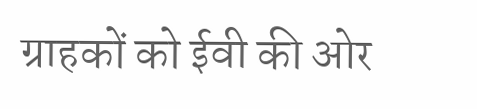ग्राहकों को ईवी की ओर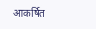आकर्षित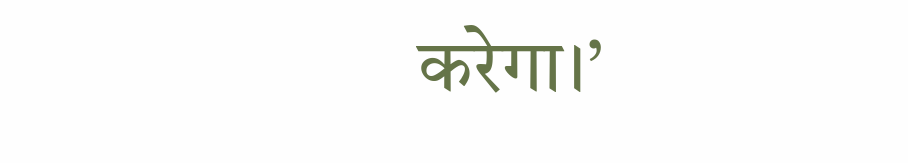करेगा।’